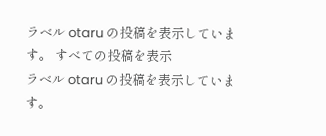ラベル otaru の投稿を表示しています。 すべての投稿を表示
ラベル otaru の投稿を表示しています。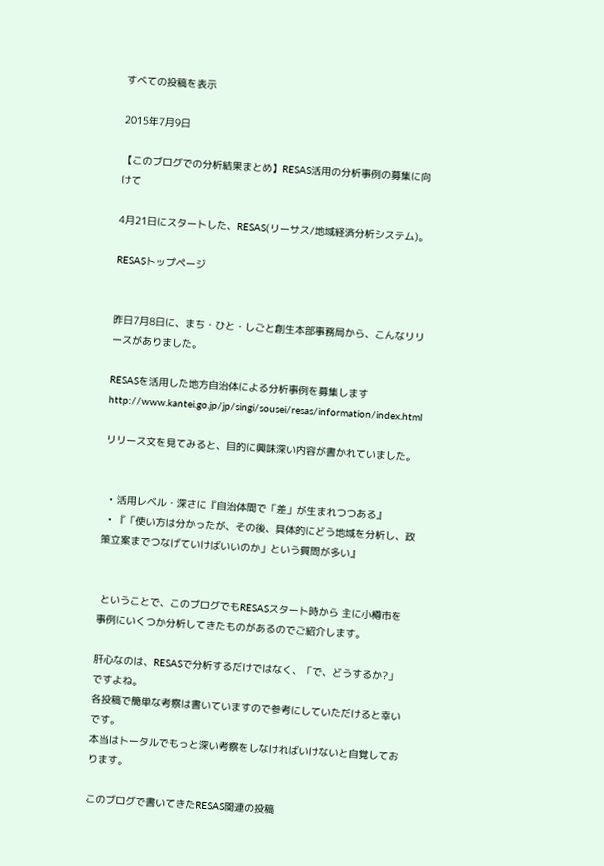すべての投稿を表示

2015年7月9日

【このブログでの分析結果まとめ】RESAS活用の分析事例の募集に向けて

4月21日にスタートした、RESAS(リーサス/地域経済分析システム)。

RESASトップページ


昨日7月8日に、まち・ひと・しごと創生本部事務局から、こんなリリースがありました。

RESASを活用した地方自治体による分析事例を募集します
http://www.kantei.go.jp/jp/singi/sousei/resas/information/index.html

リリース文を見てみると、目的に興味深い内容が書かれていました。


  • 活用レベル・深さに『自治体間で「差」が生まれつつある』
  • 『「使い方は分かったが、その後、具体的にどう地域を分析し、政策立案までつなげていけばいいのか」という質問が多い』


 ということで、このブログでもRESASスタート時から 主に小樽市を事例にいくつか分析してきたものがあるのでご紹介します。

肝心なのは、RESASで分析するだけではなく、「で、どうするか?」ですよね。
各投稿で簡単な考察は書いていますので参考にしていただけると幸いです。
本当はトータルでもっと深い考察をしなければいけないと自覚しております。

このブログで書いてきたRESAS関連の投稿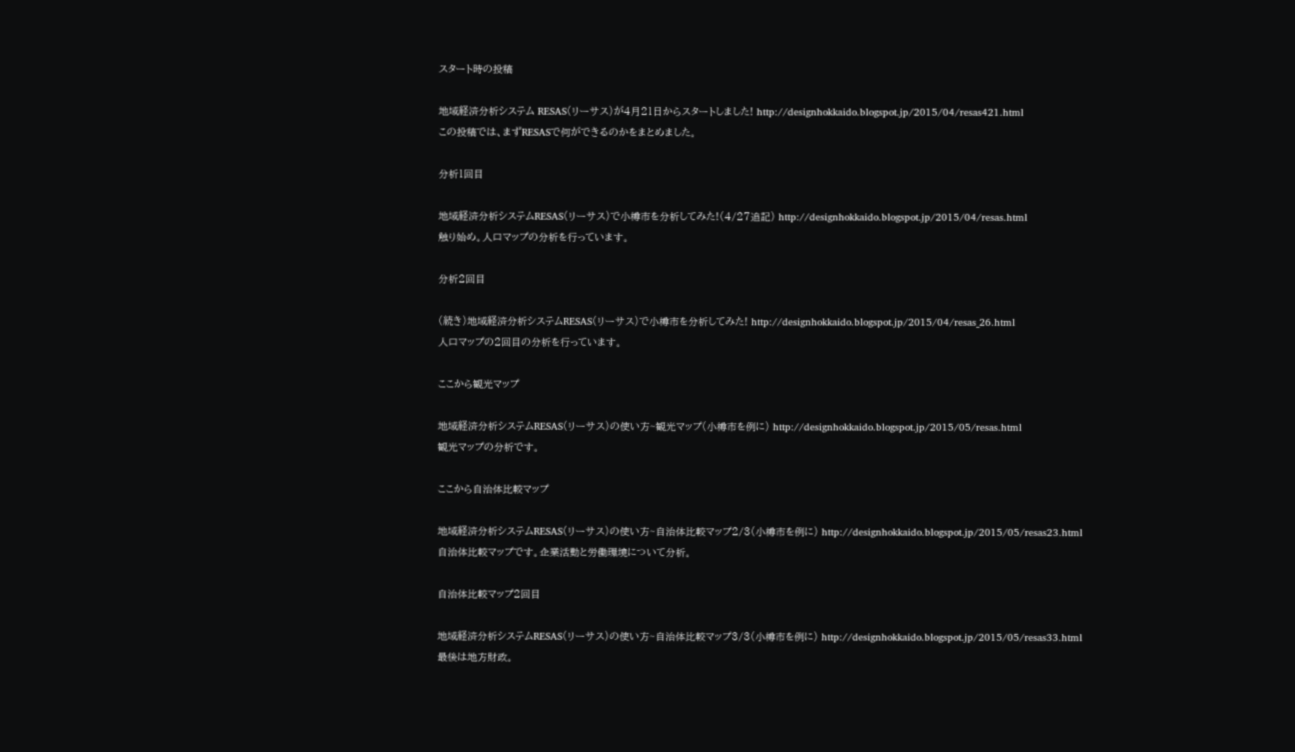スタート時の投稿

地域経済分析システム RESAS(リーサス)が4月21日からスタートしました! http://designhokkaido.blogspot.jp/2015/04/resas421.html
この投稿では、まずRESASで何ができるのかをまとめました。

分析1回目

地域経済分析システムRESAS(リーサス)で小樽市を分析してみた!(4/27追記) http://designhokkaido.blogspot.jp/2015/04/resas.html
触り始め。人口マップの分析を行っています。

分析2回目

(続き)地域経済分析システムRESAS(リーサス)で小樽市を分析してみた! http://designhokkaido.blogspot.jp/2015/04/resas_26.html
人口マップの2回目の分析を行っています。

ここから観光マップ

地域経済分析システムRESAS(リーサス)の使い方~観光マップ(小樽市を例に) http://designhokkaido.blogspot.jp/2015/05/resas.html
観光マップの分析です。

ここから自治体比較マップ

地域経済分析システムRESAS(リーサス)の使い方~自治体比較マップ2/3(小樽市を例に) http://designhokkaido.blogspot.jp/2015/05/resas23.html
自治体比較マップです。企業活動と労働環境について分析。

自治体比較マップ2回目

地域経済分析システムRESAS(リーサス)の使い方~自治体比較マップ3/3(小樽市を例に) http://designhokkaido.blogspot.jp/2015/05/resas33.html
最後は地方財政。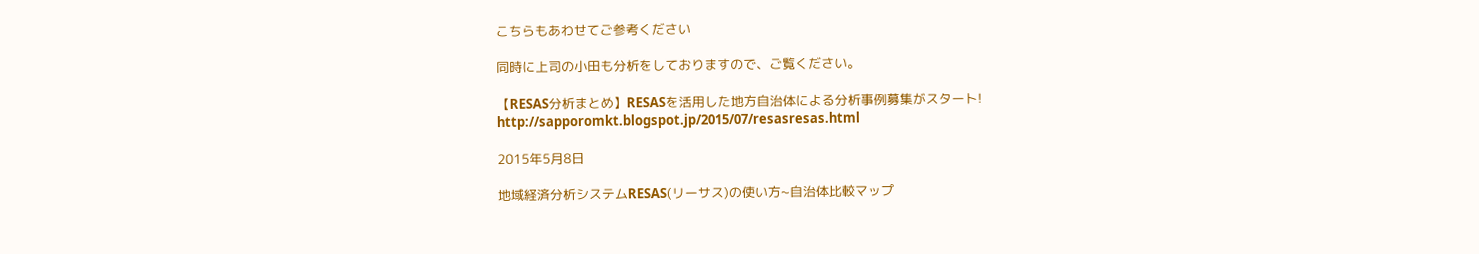こちらもあわせてご参考ください

同時に上司の小田も分析をしておりますので、ご覧ください。

【RESAS分析まとめ】RESASを活用した地方自治体による分析事例募集がスタート!
http://sapporomkt.blogspot.jp/2015/07/resasresas.html

2015年5月8日

地域経済分析システムRESAS(リーサス)の使い方~自治体比較マップ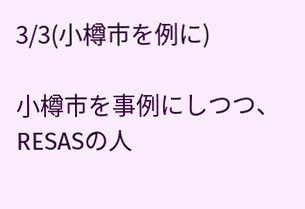3/3(小樽市を例に)

小樽市を事例にしつつ、RESASの人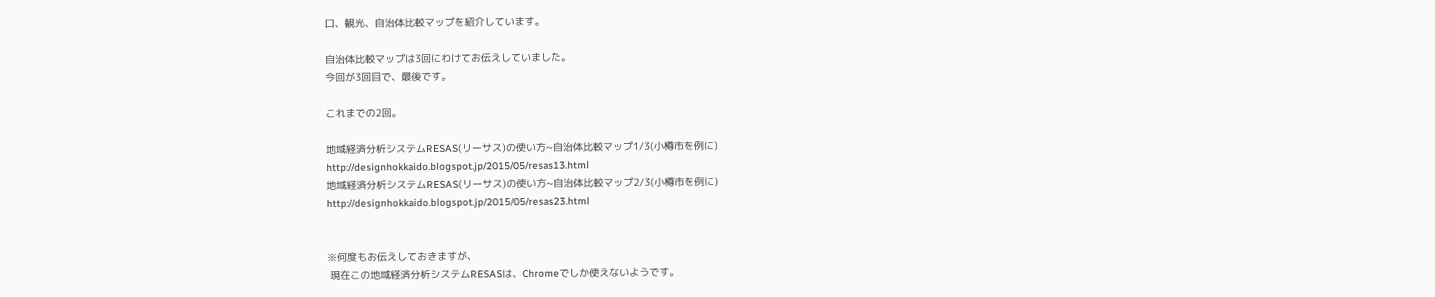口、観光、自治体比較マップを紹介しています。

自治体比較マップは3回にわけてお伝えしていました。
今回が3回目で、最後です。

これまでの2回。

地域経済分析システムRESAS(リーサス)の使い方~自治体比較マップ1/3(小樽市を例に)
http://designhokkaido.blogspot.jp/2015/05/resas13.html
地域経済分析システムRESAS(リーサス)の使い方~自治体比較マップ2/3(小樽市を例に)
http://designhokkaido.blogspot.jp/2015/05/resas23.html


※何度もお伝えしておきますが、
 現在この地域経済分析システムRESASは、Chromeでしか使えないようです。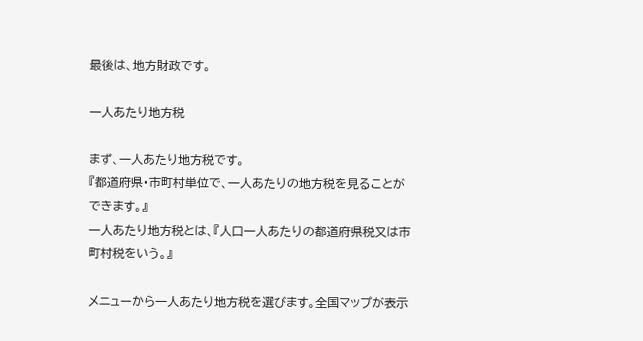最後は、地方財政です。

一人あたり地方税

まず、一人あたり地方税です。
『都道府県・市町村単位で、一人あたりの地方税を見ることができます。』
一人あたり地方税とは、『人口一人あたりの都道府県税又は市町村税をいう。』

メニューから一人あたり地方税を選びます。全国マップが表示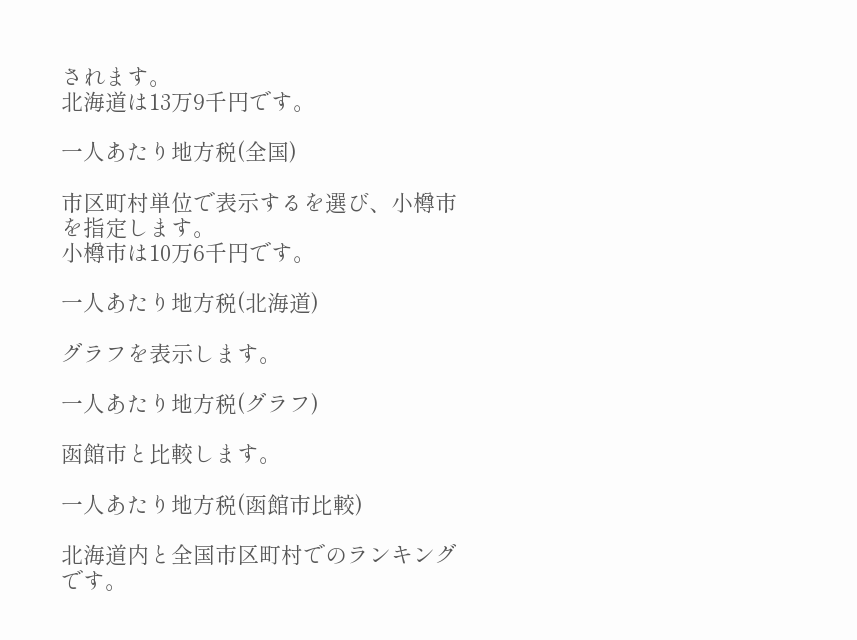されます。
北海道は13万9千円です。

一人あたり地方税(全国)

市区町村単位で表示するを選び、小樽市を指定します。
小樽市は10万6千円です。

一人あたり地方税(北海道)

グラフを表示します。

一人あたり地方税(グラフ)

函館市と比較します。

一人あたり地方税(函館市比較)

北海道内と全国市区町村でのランキングです。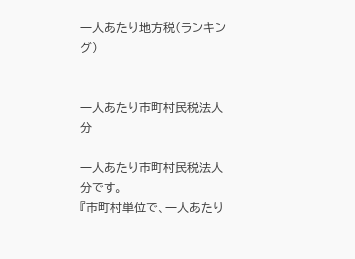一人あたり地方税(ランキング)


一人あたり市町村民税法人分

一人あたり市町村民税法人分です。
『市町村単位で、一人あたり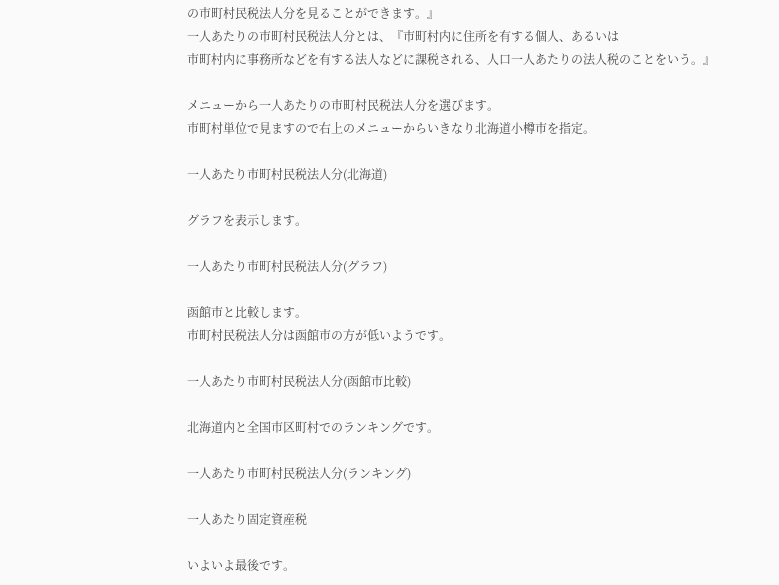の市町村民税法人分を見ることができます。』
一人あたりの市町村民税法人分とは、『市町村内に住所を有する個人、あるいは
市町村内に事務所などを有する法人などに課税される、人口一人あたりの法人税のことをいう。』

メニューから一人あたりの市町村民税法人分を選びます。
市町村単位で見ますので右上のメニューからいきなり北海道小樽市を指定。

一人あたり市町村民税法人分(北海道)

グラフを表示します。

一人あたり市町村民税法人分(グラフ)

函館市と比較します。
市町村民税法人分は函館市の方が低いようです。

一人あたり市町村民税法人分(函館市比較)

北海道内と全国市区町村でのランキングです。

一人あたり市町村民税法人分(ランキング)

一人あたり固定資産税

いよいよ最後です。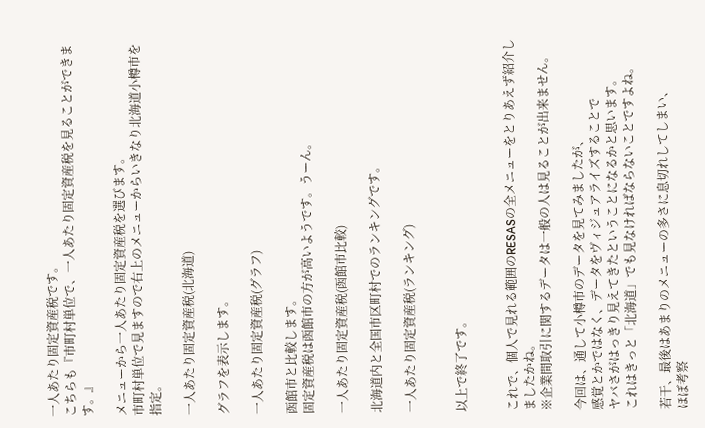一人あたり固定資産税です。
こちらも『市町村単位で、一人あたり固定資産税を見ることができます。』

メニューから一人あたり固定資産税を選びます。
市町村単位で見ますので右上のメニューからいきなり北海道小樽市を指定。

一人あたり固定資産税(北海道)

グラフを表示します。

一人あたり固定資産税(グラフ)

函館市と比較します。
固定資産税は函館市の方が高いようです。うーん。

一人あたり固定資産税(函館市比較)

北海道内と全国市区町村でのランキングです。

一人あたり固定資産税(ランキング)


以上で終了です。


これで、個人で見れる範囲のRESASの全メニューをとりあえず紹介しましたかね。
※企業間取引に関するデータは一般の人は見ることが出来ません。

今回は、通して小樽市のデータを見てみましたが、
感覚とかではなく、データをヴィジュアライズすることで
ヤバさがはっきり見えてきたということになるかと思います。
これはきっと「北海道」でも見なければならないことですよね。

若干、最後はあまりのメニューの多さに息切れしてしまい、
ほぼ考察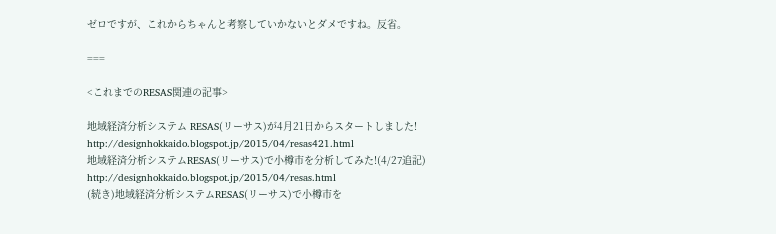ゼロですが、これからちゃんと考察していかないとダメですね。反省。

===

<これまでのRESAS関連の記事>

地域経済分析システム RESAS(リーサス)が4月21日からスタートしました!
http://designhokkaido.blogspot.jp/2015/04/resas421.html
地域経済分析システムRESAS(リーサス)で小樽市を分析してみた!(4/27追記)
http://designhokkaido.blogspot.jp/2015/04/resas.html
(続き)地域経済分析システムRESAS(リーサス)で小樽市を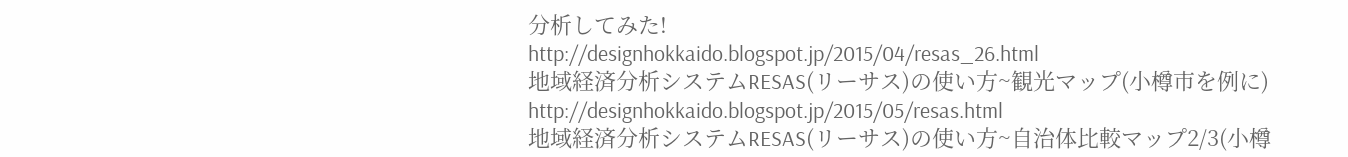分析してみた!
http://designhokkaido.blogspot.jp/2015/04/resas_26.html
地域経済分析システムRESAS(リーサス)の使い方~観光マップ(小樽市を例に)
http://designhokkaido.blogspot.jp/2015/05/resas.html
地域経済分析システムRESAS(リーサス)の使い方~自治体比較マップ2/3(小樽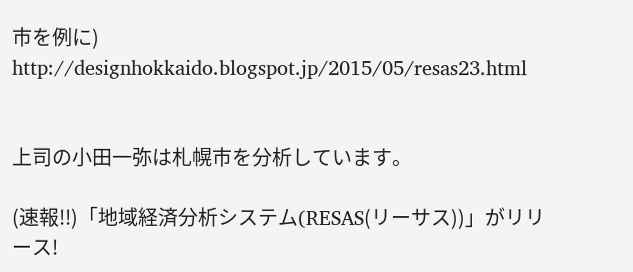市を例に)
http://designhokkaido.blogspot.jp/2015/05/resas23.html


上司の小田一弥は札幌市を分析しています。

(速報!!)「地域経済分析システム(RESAS(リーサス))」がリリース!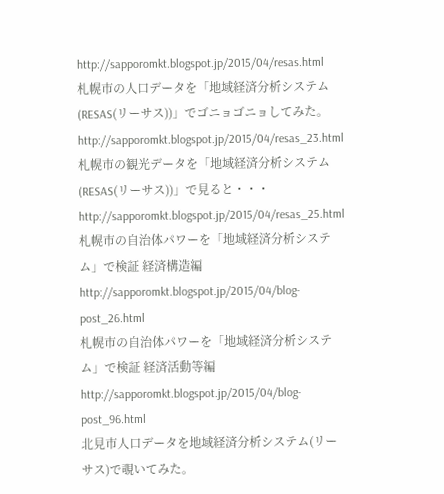http://sapporomkt.blogspot.jp/2015/04/resas.html
札幌市の人口データを「地域経済分析システム(RESAS(リーサス))」でゴニョゴニョしてみた。
http://sapporomkt.blogspot.jp/2015/04/resas_23.html
札幌市の観光データを「地域経済分析システム(RESAS(リーサス))」で見ると・・・
http://sapporomkt.blogspot.jp/2015/04/resas_25.html
札幌市の自治体パワーを「地域経済分析システム」で検証 経済構造編
http://sapporomkt.blogspot.jp/2015/04/blog-post_26.html
札幌市の自治体パワーを「地域経済分析システム」で検証 経済活動等編
http://sapporomkt.blogspot.jp/2015/04/blog-post_96.html
北見市人口データを地域経済分析システム(リーサス)で覗いてみた。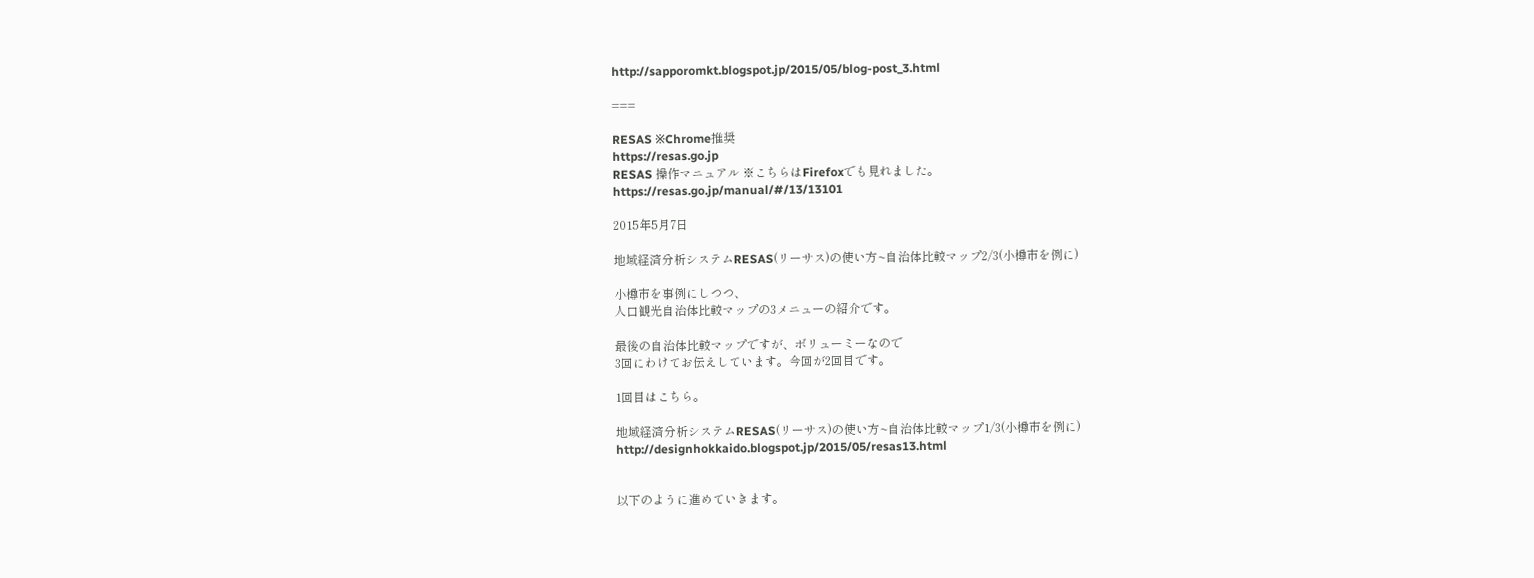http://sapporomkt.blogspot.jp/2015/05/blog-post_3.html

===

RESAS ※Chrome推奨
https://resas.go.jp
RESAS 操作マニュアル ※こちらはFirefoxでも見れました。
https://resas.go.jp/manual/#/13/13101

2015年5月7日

地域経済分析システムRESAS(リーサス)の使い方~自治体比較マップ2/3(小樽市を例に)

小樽市を事例にしつつ、
人口観光自治体比較マップの3メニューの紹介です。

最後の自治体比較マップですが、ボリューミーなので
3回にわけてお伝えしています。今回が2回目です。

1回目はこちら。

地域経済分析システムRESAS(リーサス)の使い方~自治体比較マップ1/3(小樽市を例に)
http://designhokkaido.blogspot.jp/2015/05/resas13.html


以下のように進めていきます。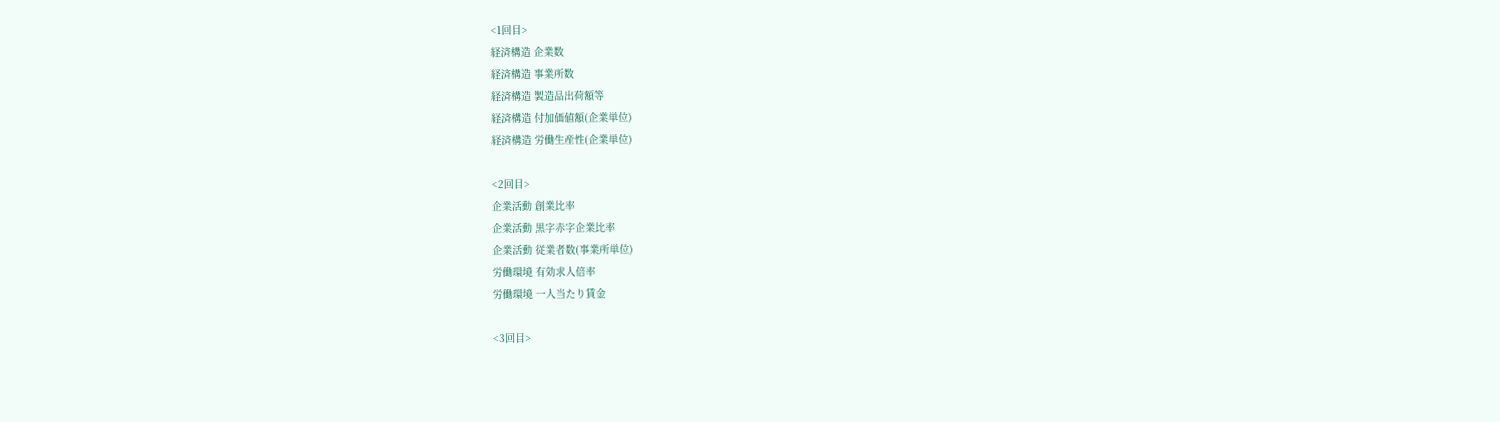<1回目>
経済構造 企業数
経済構造 事業所数
経済構造 製造品出荷額等
経済構造 付加価値額(企業単位)
経済構造 労働生産性(企業単位)

<2回目>
企業活動 創業比率
企業活動 黒字赤字企業比率
企業活動 従業者数(事業所単位)
労働環境 有効求人倍率
労働環境 一人当たり賃金

<3回目>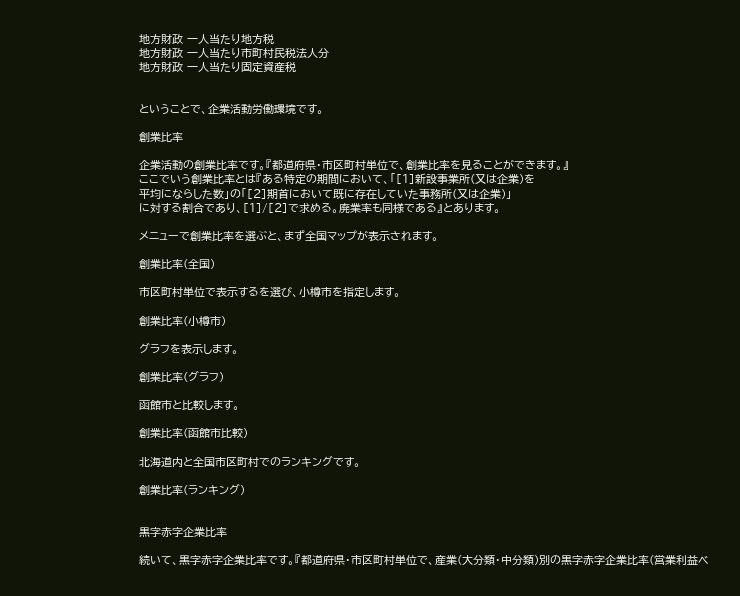地方財政 一人当たり地方税
地方財政 一人当たり市町村民税法人分
地方財政 一人当たり固定資産税


ということで、企業活動労働環境です。

創業比率

企業活動の創業比率です。『都道府県・市区町村単位で、創業比率を見ることができます。』
ここでいう創業比率とは『ある特定の期間において、「[1]新設事業所(又は企業)を
平均にならした数」の「[2]期首において既に存在していた事務所(又は企業)」
に対する割合であり、[1]/[2]で求める。廃業率も同様である』とあります。

メニューで創業比率を選ぶと、まず全国マップが表示されます。

創業比率(全国)

市区町村単位で表示するを選び、小樽市を指定します。

創業比率(小樽市)

グラフを表示します。

創業比率(グラフ)

函館市と比較します。

創業比率(函館市比較)

北海道内と全国市区町村でのランキングです。

創業比率(ランキング)


黒字赤字企業比率

続いて、黒字赤字企業比率です。『都道府県・市区町村単位で、産業(大分類・中分類)別の黒字赤字企業比率(営業利益ベ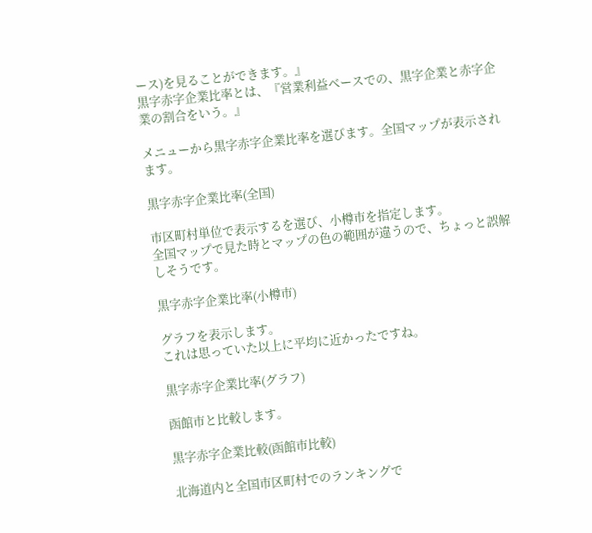ース)を見ることができます。』
黒字赤字企業比率とは、『営業利益ベースでの、黒字企業と赤字企業の割合をいう。』

メニューから黒字赤字企業比率を選びます。全国マップが表示されます。

黒字赤字企業比率(全国)

市区町村単位で表示するを選び、小樽市を指定します。
全国マップで見た時とマップの色の範囲が違うので、ちょっと誤解しそうです。

黒字赤字企業比率(小樽市)

グラフを表示します。
これは思っていた以上に平均に近かったですね。

黒字赤字企業比率(グラフ)

函館市と比較します。

黒字赤字企業比較(函館市比較)

北海道内と全国市区町村でのランキングで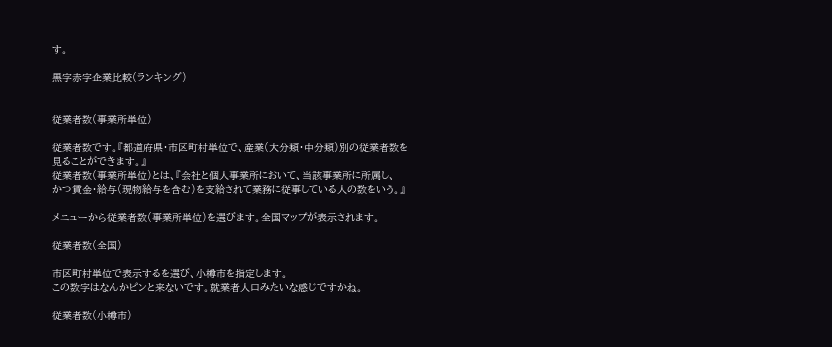す。

黒字赤字企業比較(ランキング)


従業者数(事業所単位)

従業者数です。『都道府県・市区町村単位で、産業(大分類・中分類)別の従業者数を
見ることができます。』
従業者数(事業所単位)とは、『会社と個人事業所において、当該事業所に所属し、
かつ賃金・給与(現物給与を含む)を支給されて業務に従事している人の数をいう。』

メニューから従業者数(事業所単位)を選びます。全国マップが表示されます。

従業者数(全国)

市区町村単位で表示するを選び、小樽市を指定します。
この数字はなんかピンと来ないです。就業者人口みたいな感じですかね。

従業者数(小樽市)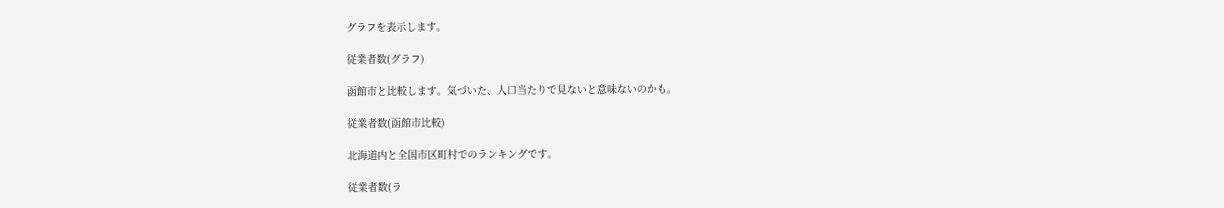グラフを表示します。

従業者数(グラフ)

函館市と比較します。気づいた、人口当たりで見ないと意味ないのかも。

従業者数(函館市比較)

北海道内と全国市区町村でのランキングです。

従業者数(ラ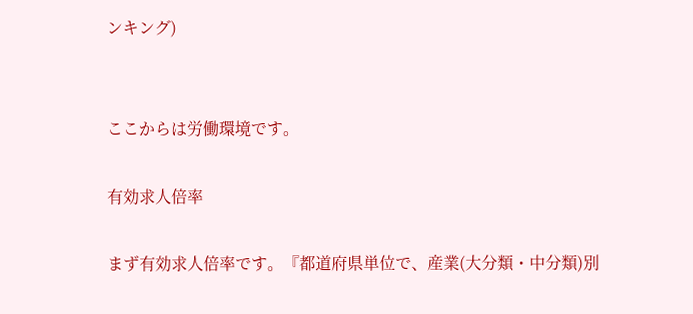ンキング)


ここからは労働環境です。

有効求人倍率

まず有効求人倍率です。『都道府県単位で、産業(大分類・中分類)別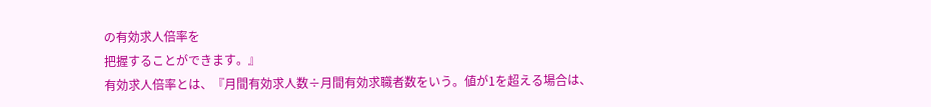の有効求人倍率を
把握することができます。』
有効求人倍率とは、『月間有効求人数÷月間有効求職者数をいう。値が1を超える場合は、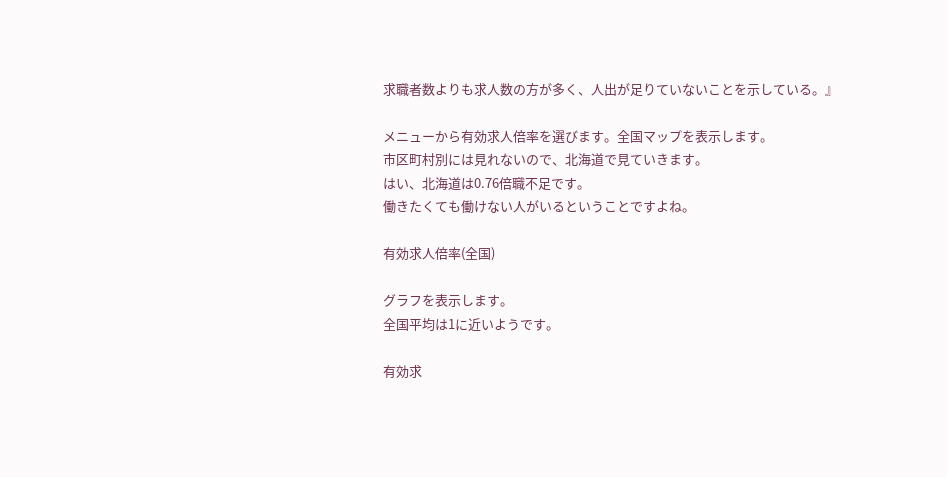求職者数よりも求人数の方が多く、人出が足りていないことを示している。』

メニューから有効求人倍率を選びます。全国マップを表示します。
市区町村別には見れないので、北海道で見ていきます。
はい、北海道は0.76倍職不足です。
働きたくても働けない人がいるということですよね。

有効求人倍率(全国)

グラフを表示します。
全国平均は1に近いようです。

有効求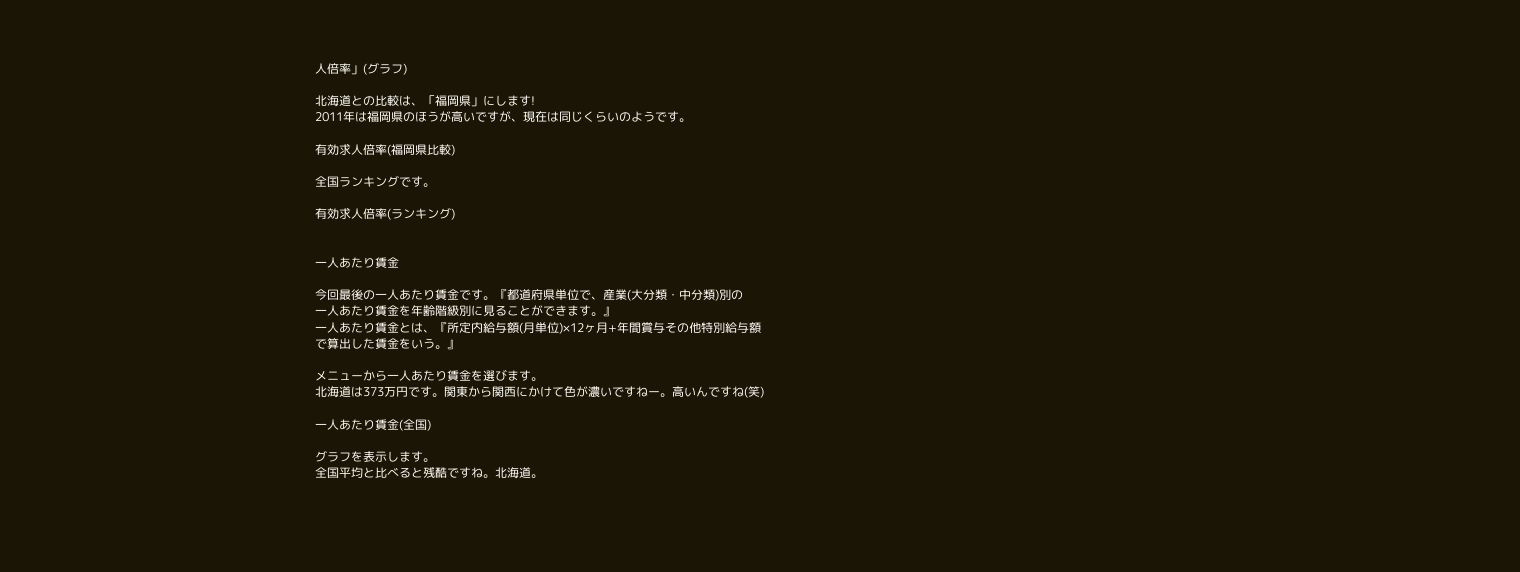人倍率」(グラフ)

北海道との比較は、「福岡県」にします!
2011年は福岡県のほうが高いですが、現在は同じくらいのようです。

有効求人倍率(福岡県比較)

全国ランキングです。

有効求人倍率(ランキング)


一人あたり賃金

今回最後の一人あたり賃金です。『都道府県単位で、産業(大分類・中分類)別の
一人あたり賃金を年齢階級別に見ることができます。』
一人あたり賃金とは、『所定内給与額(月単位)×12ヶ月+年間賞与その他特別給与額
で算出した賃金をいう。』

メニューから一人あたり賃金を選びます。
北海道は373万円です。関東から関西にかけて色が濃いですねー。高いんですね(笑)

一人あたり賃金(全国)

グラフを表示します。
全国平均と比べると残酷ですね。北海道。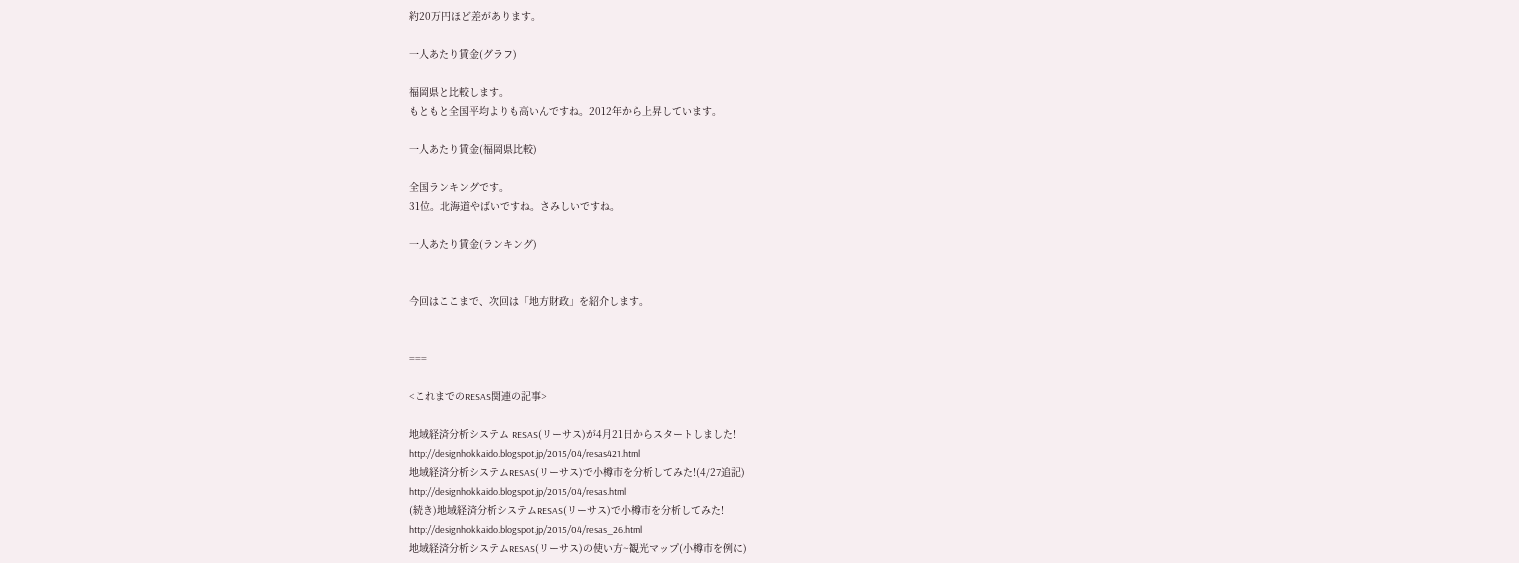約20万円ほど差があります。

一人あたり賃金(グラフ)

福岡県と比較します。
もともと全国平均よりも高いんですね。2012年から上昇しています。

一人あたり賃金(福岡県比較)

全国ランキングです。
31位。北海道やばいですね。さみしいですね。

一人あたり賃金(ランキング)


今回はここまで、次回は「地方財政」を紹介します。


===

<これまでのRESAS関連の記事>

地域経済分析システム RESAS(リーサス)が4月21日からスタートしました!
http://designhokkaido.blogspot.jp/2015/04/resas421.html
地域経済分析システムRESAS(リーサス)で小樽市を分析してみた!(4/27追記)
http://designhokkaido.blogspot.jp/2015/04/resas.html
(続き)地域経済分析システムRESAS(リーサス)で小樽市を分析してみた!
http://designhokkaido.blogspot.jp/2015/04/resas_26.html
地域経済分析システムRESAS(リーサス)の使い方~観光マップ(小樽市を例に)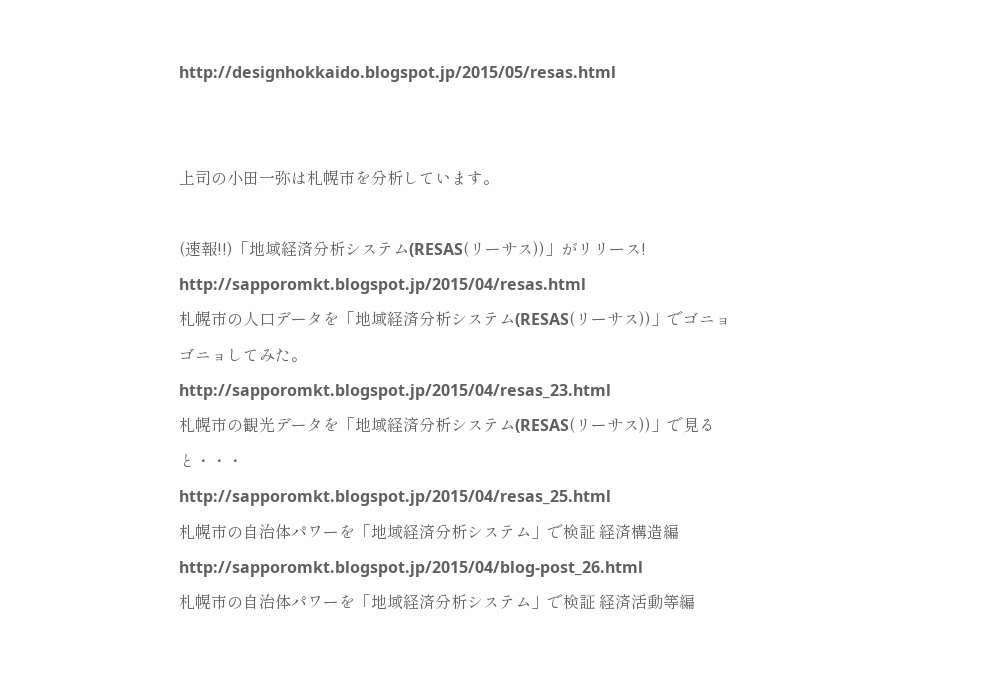http://designhokkaido.blogspot.jp/2015/05/resas.html


上司の小田一弥は札幌市を分析しています。

(速報!!)「地域経済分析システム(RESAS(リーサス))」がリリース!
http://sapporomkt.blogspot.jp/2015/04/resas.html
札幌市の人口データを「地域経済分析システム(RESAS(リーサス))」でゴニョゴニョしてみた。
http://sapporomkt.blogspot.jp/2015/04/resas_23.html
札幌市の観光データを「地域経済分析システム(RESAS(リーサス))」で見ると・・・
http://sapporomkt.blogspot.jp/2015/04/resas_25.html
札幌市の自治体パワーを「地域経済分析システム」で検証 経済構造編
http://sapporomkt.blogspot.jp/2015/04/blog-post_26.html
札幌市の自治体パワーを「地域経済分析システム」で検証 経済活動等編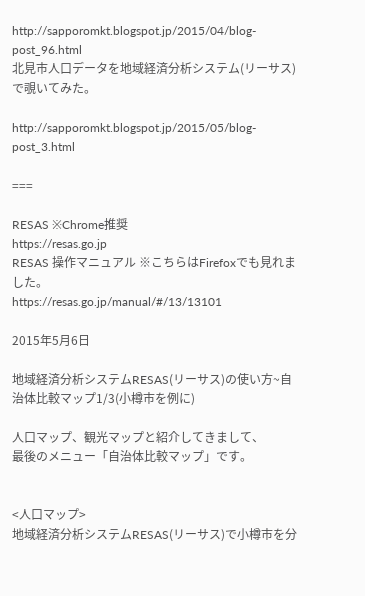http://sapporomkt.blogspot.jp/2015/04/blog-post_96.html
北見市人口データを地域経済分析システム(リーサス)で覗いてみた。

http://sapporomkt.blogspot.jp/2015/05/blog-post_3.html

===

RESAS ※Chrome推奨
https://resas.go.jp
RESAS 操作マニュアル ※こちらはFirefoxでも見れました。
https://resas.go.jp/manual/#/13/13101

2015年5月6日

地域経済分析システムRESAS(リーサス)の使い方~自治体比較マップ1/3(小樽市を例に)

人口マップ、観光マップと紹介してきまして、
最後のメニュー「自治体比較マップ」です。


<人口マップ>
地域経済分析システムRESAS(リーサス)で小樽市を分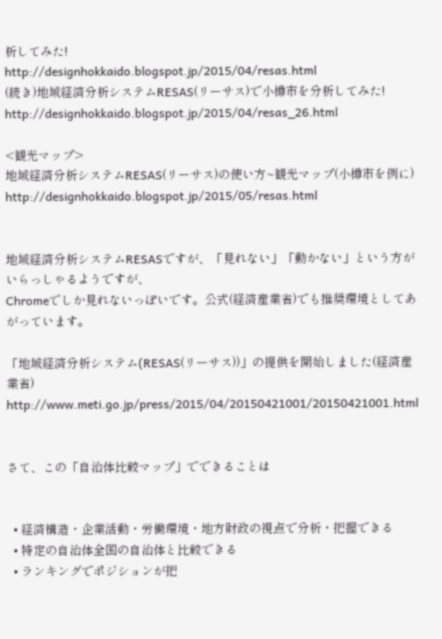析してみた!
http://designhokkaido.blogspot.jp/2015/04/resas.html
(続き)地域経済分析システムRESAS(リーサス)で小樽市を分析してみた!
http://designhokkaido.blogspot.jp/2015/04/resas_26.html

<観光マップ>
地域経済分析システムRESAS(リーサス)の使い方~観光マップ(小樽市を例に)
http://designhokkaido.blogspot.jp/2015/05/resas.html


地域経済分析システムRESASですが、「見れない」「動かない」という方がいらっしゃるようですが、
Chromeでしか見れないっぽいです。公式(経済産業省)でも推奨環境としてあがっています。

「地域経済分析システム(RESAS(リーサス))」の提供を開始しました(経済産業省)
http://www.meti.go.jp/press/2015/04/20150421001/20150421001.html


さて、この「自治体比較マップ」でできることは


  • 経済構造・企業活動・労働環境・地方財政の視点で分析・把握できる
  • 特定の自治体全国の自治体と比較できる
  • ランキングでポジションが把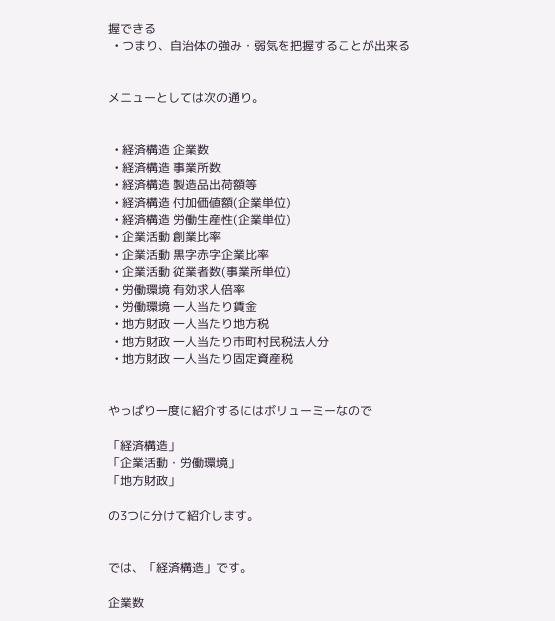握できる
  • つまり、自治体の強み・弱気を把握することが出来る


メニューとしては次の通り。


  • 経済構造 企業数
  • 経済構造 事業所数
  • 経済構造 製造品出荷額等
  • 経済構造 付加価値額(企業単位)
  • 経済構造 労働生産性(企業単位)
  • 企業活動 創業比率
  • 企業活動 黒字赤字企業比率
  • 企業活動 従業者数(事業所単位)
  • 労働環境 有効求人倍率
  • 労働環境 一人当たり賃金
  • 地方財政 一人当たり地方税
  • 地方財政 一人当たり市町村民税法人分
  • 地方財政 一人当たり固定資産税


やっぱり一度に紹介するにはボリューミーなので

「経済構造」
「企業活動・労働環境」
「地方財政」

の3つに分けて紹介します。


では、「経済構造」です。

企業数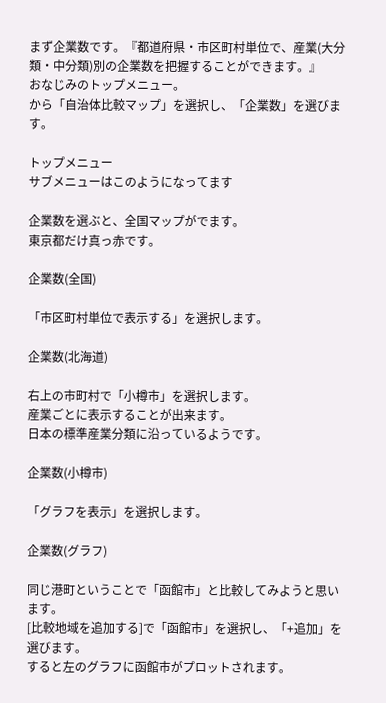まず企業数です。『都道府県・市区町村単位で、産業(大分類・中分類)別の企業数を把握することができます。』
おなじみのトップメニュー。
から「自治体比較マップ」を選択し、「企業数」を選びます。

トップメニュー
サブメニューはこのようになってます

企業数を選ぶと、全国マップがでます。
東京都だけ真っ赤です。

企業数(全国)

「市区町村単位で表示する」を選択します。

企業数(北海道)

右上の市町村で「小樽市」を選択します。
産業ごとに表示することが出来ます。
日本の標準産業分類に沿っているようです。

企業数(小樽市)

「グラフを表示」を選択します。

企業数(グラフ)

同じ港町ということで「函館市」と比較してみようと思います。
[比較地域を追加する]で「函館市」を選択し、「+追加」を選びます。
すると左のグラフに函館市がプロットされます。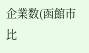企業数(函館市比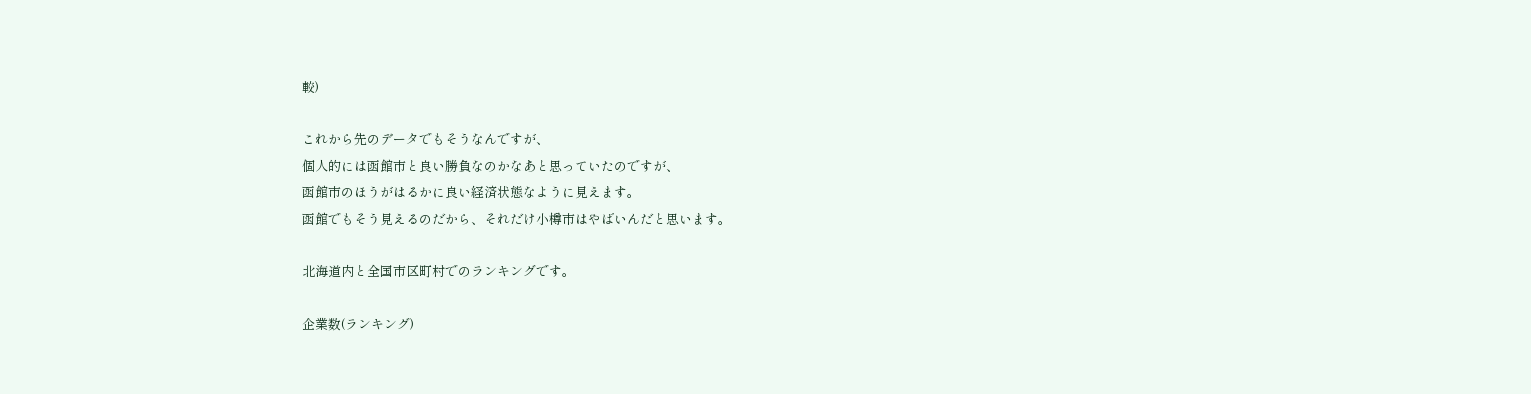較)

これから先のデータでもそうなんですが、
個人的には函館市と良い勝負なのかなあと思っていたのですが、
函館市のほうがはるかに良い経済状態なように見えます。
函館でもそう見えるのだから、それだけ小樽市はやばいんだと思います。

北海道内と全国市区町村でのランキングです。

企業数(ランキング)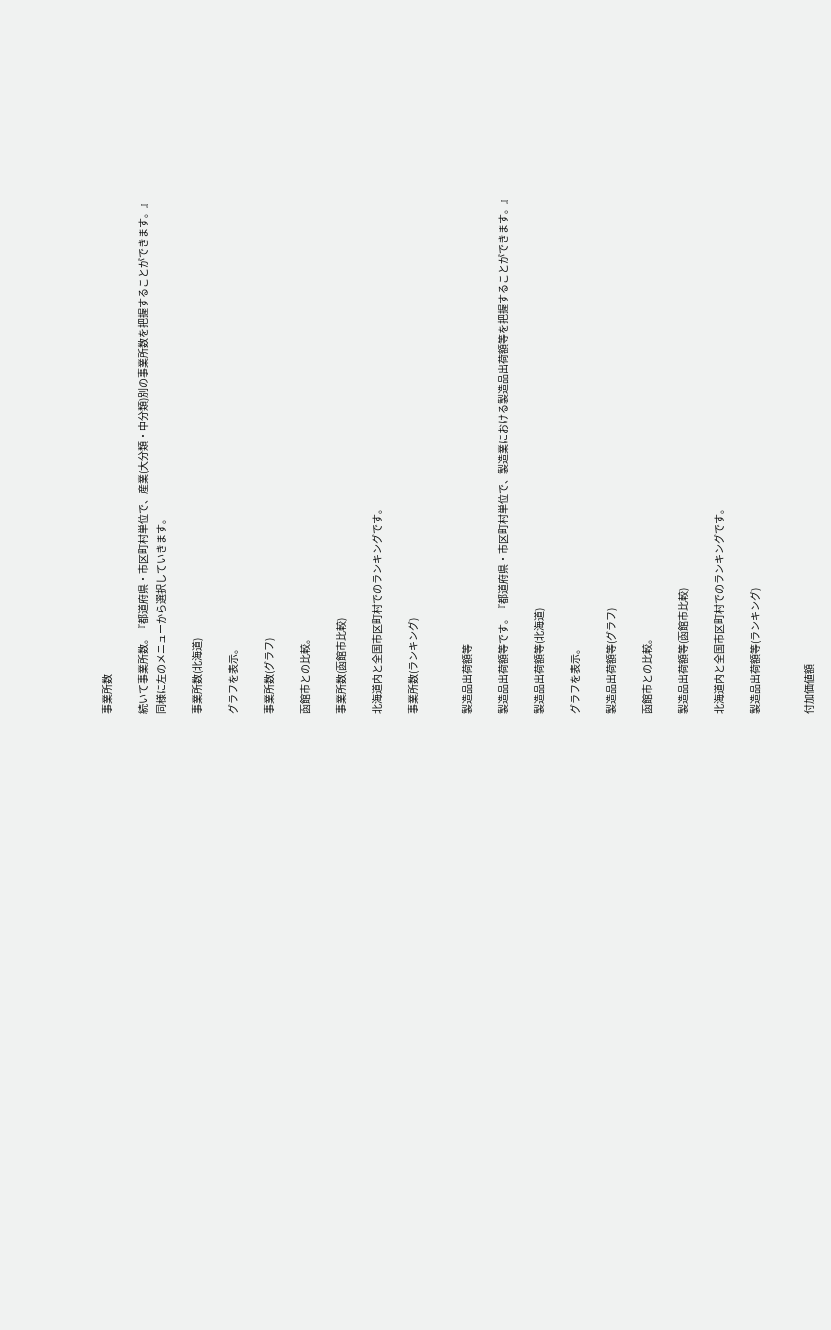事業所数

続いて事業所数。『都道府県・市区町村単位で、産業(大分類・中分類)別の事業所数を把握することができます。』
同様に左のメニューから選択していきます。

事業所数(北海道)

グラフを表示。

事業所数(グラフ)

函館市との比較。

事業所数(函館市比較)

北海道内と全国市区町村でのランキングです。

事業所数(ランキング)


製造品出荷額等

製造品出荷額等です。『都道府県・市区町村単位で、製造業における製造品出荷額等を把握することができます。』

製造品出荷額等(北海道)

グラフを表示。

製造品出荷額等(グラフ)

函館市との比較。

製造品出荷額等(函館市比較)

北海道内と全国市区町村でのランキングです。

製造品出荷額等(ランキング)


付加価値額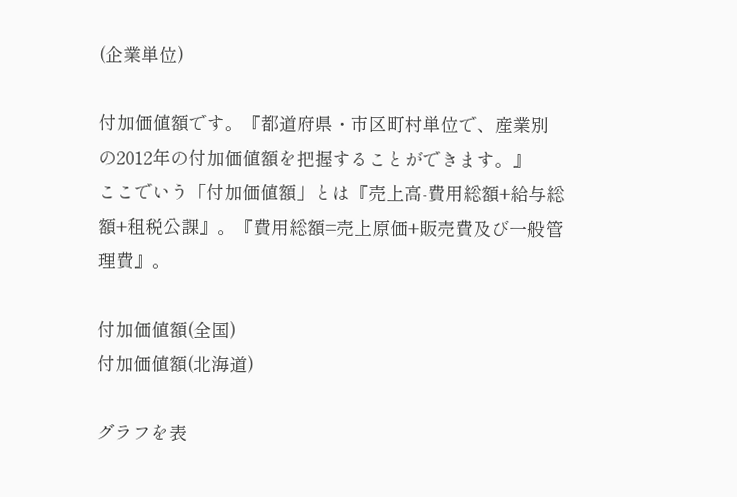(企業単位)

付加価値額です。『都道府県・市区町村単位で、産業別の2012年の付加価値額を把握することができます。』
ここでいう「付加価値額」とは『売上高-費用総額+給与総額+租税公課』。『費用総額=売上原価+販売費及び一般管理費』。

付加価値額(全国)
付加価値額(北海道)

グラフを表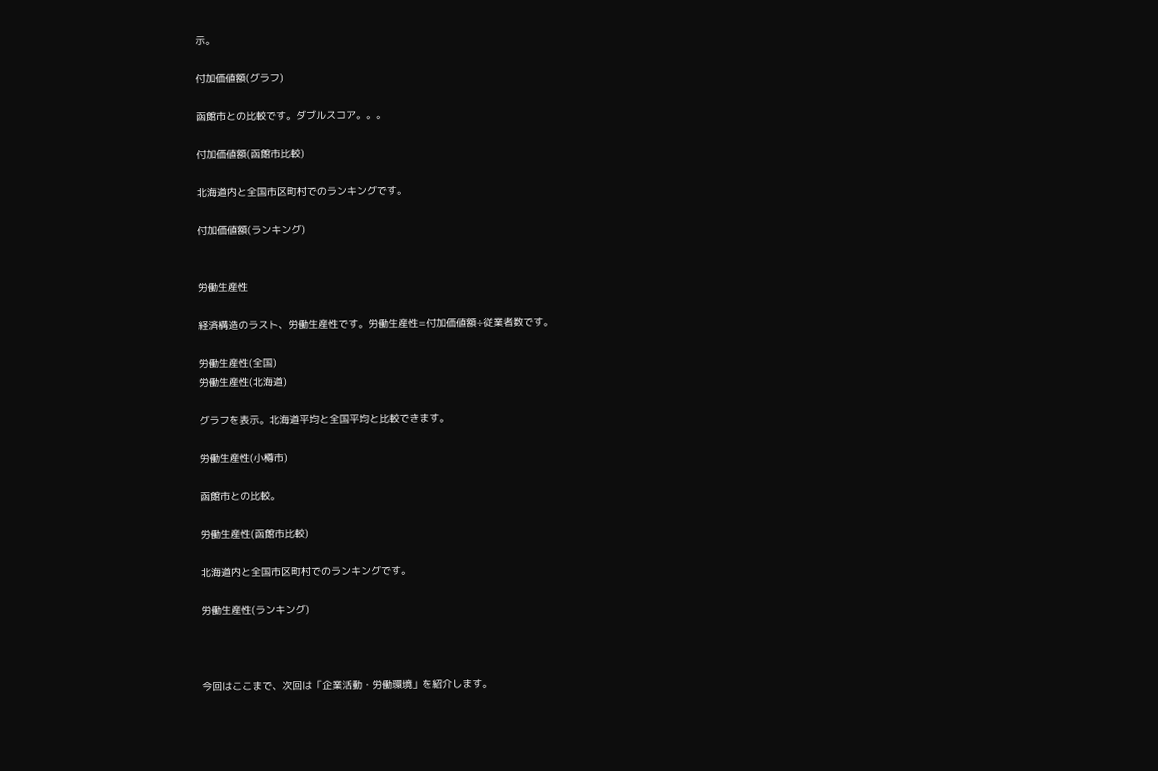示。

付加価値額(グラフ)

函館市との比較です。ダブルスコア。。。

付加価値額(函館市比較)

北海道内と全国市区町村でのランキングです。

付加価値額(ランキング)


労働生産性

経済構造のラスト、労働生産性です。労働生産性=付加価値額÷従業者数です。

労働生産性(全国)
労働生産性(北海道)

グラフを表示。北海道平均と全国平均と比較できます。

労働生産性(小樽市)

函館市との比較。

労働生産性(函館市比較)

北海道内と全国市区町村でのランキングです。

労働生産性(ランキング)



今回はここまで、次回は「企業活動・労働環境」を紹介します。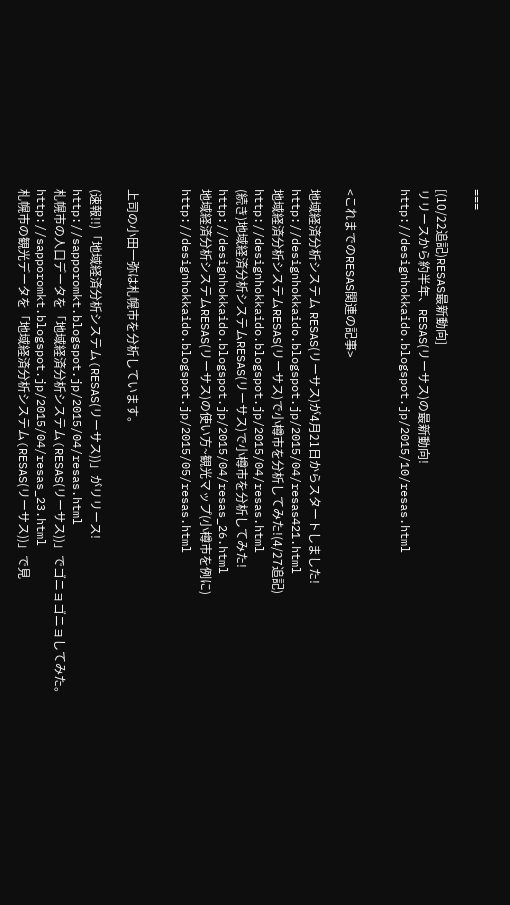===

[(10/22追記)RESAS最新動向]
リリースから約半年、RESAS(リーサス)の最新動向!
http://designhokkaido.blogspot.jp/2015/10/resas.html


<これまでのRESAS関連の記事>

地域経済分析システム RESAS(リーサス)が4月21日からスタートしました!
http://designhokkaido.blogspot.jp/2015/04/resas421.html
地域経済分析システムRESAS(リーサス)で小樽市を分析してみた!(4/27追記)
http://designhokkaido.blogspot.jp/2015/04/resas.html
(続き)地域経済分析システムRESAS(リーサス)で小樽市を分析してみた!
http://designhokkaido.blogspot.jp/2015/04/resas_26.html
地域経済分析システムRESAS(リーサス)の使い方~観光マップ(小樽市を例に)
http://designhokkaido.blogspot.jp/2015/05/resas.html


上司の小田一弥は札幌市を分析しています。

(速報!!)「地域経済分析システム(RESAS(リーサス))」がリリース!
http://sapporomkt.blogspot.jp/2015/04/resas.html
札幌市の人口データを「地域経済分析システム(RESAS(リーサス))」でゴニョゴニョしてみた。
http://sapporomkt.blogspot.jp/2015/04/resas_23.html
札幌市の観光データを「地域経済分析システム(RESAS(リーサス))」で見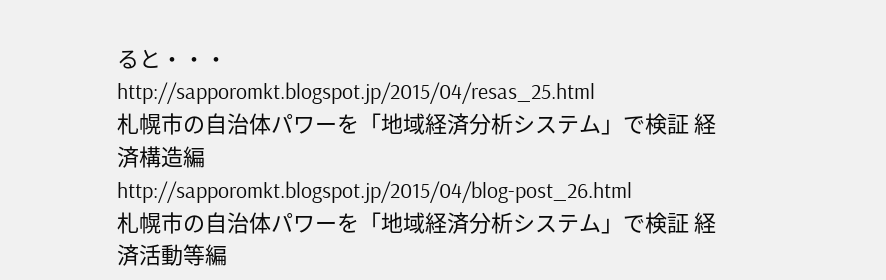ると・・・
http://sapporomkt.blogspot.jp/2015/04/resas_25.html
札幌市の自治体パワーを「地域経済分析システム」で検証 経済構造編
http://sapporomkt.blogspot.jp/2015/04/blog-post_26.html
札幌市の自治体パワーを「地域経済分析システム」で検証 経済活動等編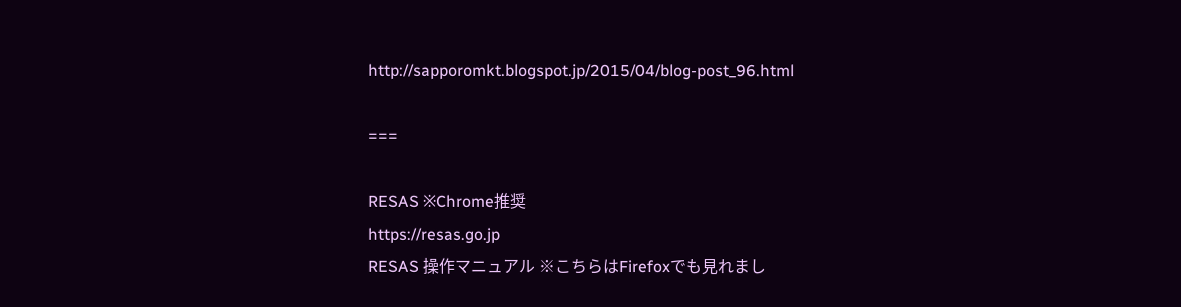http://sapporomkt.blogspot.jp/2015/04/blog-post_96.html

===

RESAS ※Chrome推奨
https://resas.go.jp
RESAS 操作マニュアル ※こちらはFirefoxでも見れまし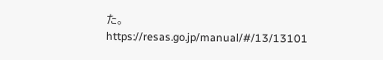た。
https://resas.go.jp/manual/#/13/13101